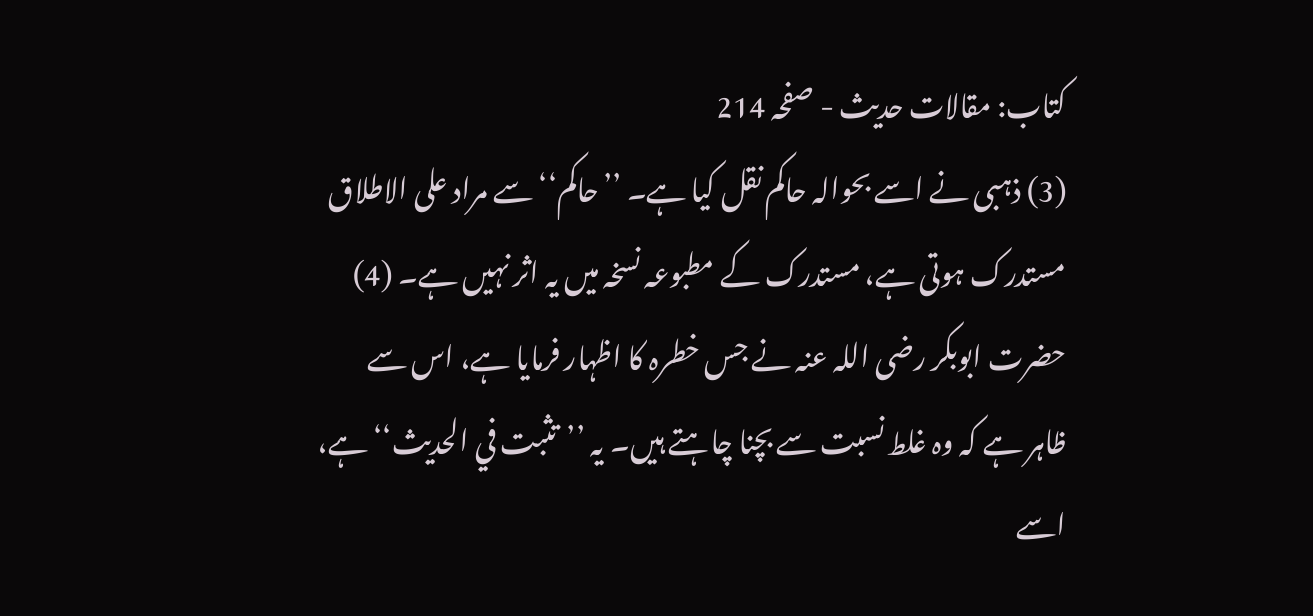کتاب: مقالات حدیث - صفحہ 214
(3) ذہبی نے اسے بحوالہ حاکم نقل کیا ہے۔ ’’حاکم‘‘ سے مراد علی الاطلاق مستدرک ہوتی ہے، مستدرک کے مطبوعہ نسخہ میں یہ اثر نہیں ہے۔ (4) حضرت ابوبکر رضی اللہ عنہ نے جس خطرہ کا اظہار فرمایا ہے، اس سے ظاہر ہے کہ وہ غلط نسبت سے بچنا چاہتے ہیں۔ یہ ’’تثبت في الحديث‘‘ ہے، اسے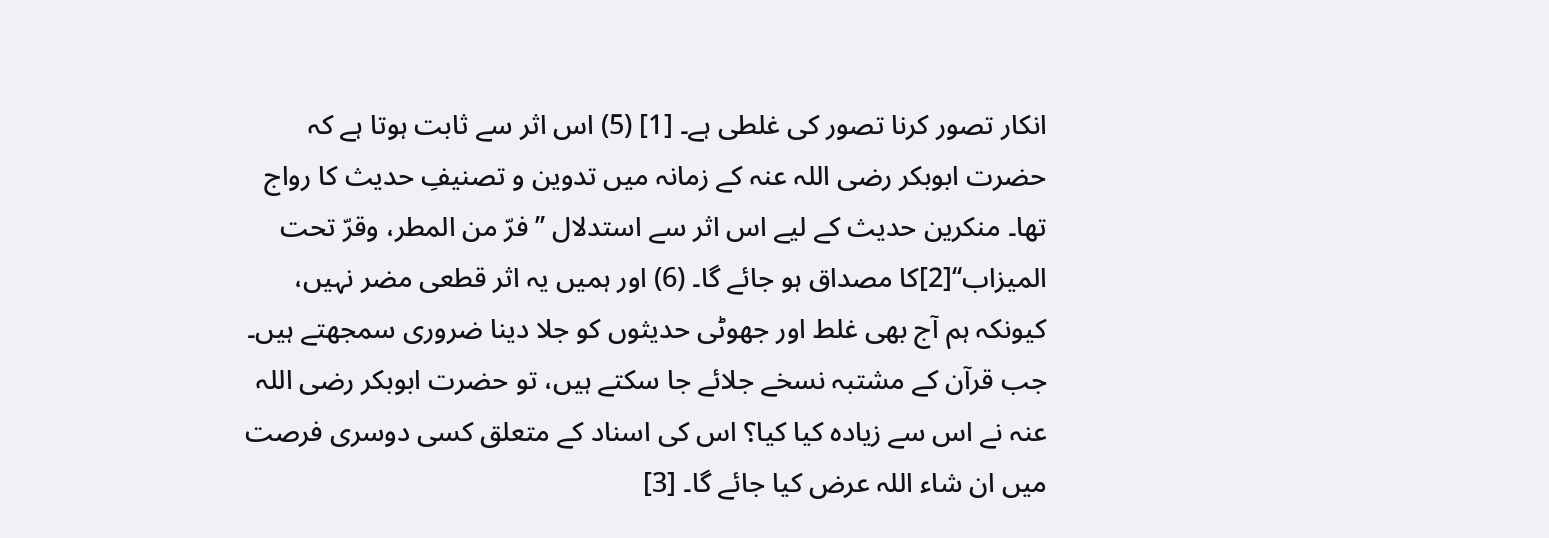انکار تصور کرنا تصور کی غلطی ہے۔ [1] (5) اس اثر سے ثابت ہوتا ہے کہ حضرت ابوبکر رضی اللہ عنہ کے زمانہ میں تدوین و تصنیفِ حدیث کا رواج تھا۔ منکرین حدیث کے لیے اس اثر سے استدلال ’’فرّ من المطر، وقرّ تحت الميزاب‘‘[2]کا مصداق ہو جائے گا۔ (6) اور ہمیں یہ اثر قطعی مضر نہیں، کیونکہ ہم آج بھی غلط اور جھوٹی حدیثوں کو جلا دینا ضروری سمجھتے ہیں۔ جب قرآن کے مشتبہ نسخے جلائے جا سکتے ہیں، تو حضرت ابوبکر رضی اللہ عنہ نے اس سے زیادہ کیا کیا؟ اس کی اسناد کے متعلق کسی دوسری فرصت میں ان شاء اللہ عرض کیا جائے گا۔ [3]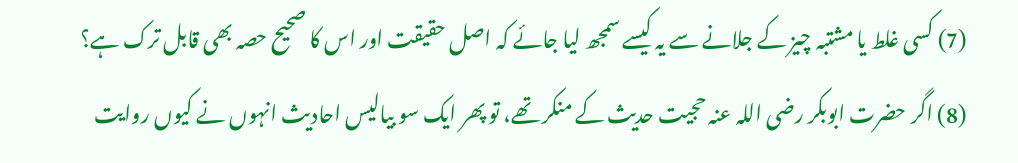(7) کسی غلط یا مشتبہ چیز کے جلانے سے یہ کیسے سمجھ لیا جائے کہ اصل حقیقت اور اس کا صحیح حصہ بھی قابل ترک ہے؟ (8) اگر حضرت ابوبکر رضی اللہ عنہ حجیت حدیث کے منکر تھے، تو پھر ایک سو بیالیس احادیث انہوں نے کیوں روایت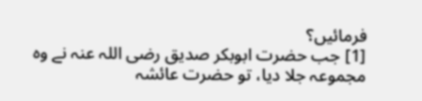فرمائیں؟
[1] جب حضرت ابوبکر صدیق رضی اللہ عنہ نے وہ مجموعہ جلا دیا، تو حضرت عائشہ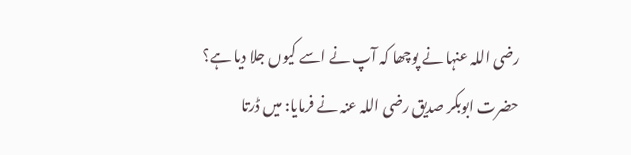رضی اللہ عنہا نے پوچھا کہ آپ نے اسے کیوں جلا دیا ہے؟ حضرت ابوبکر صدیق رضی اللہ عنہ نے فرمایا: میں ڈرتا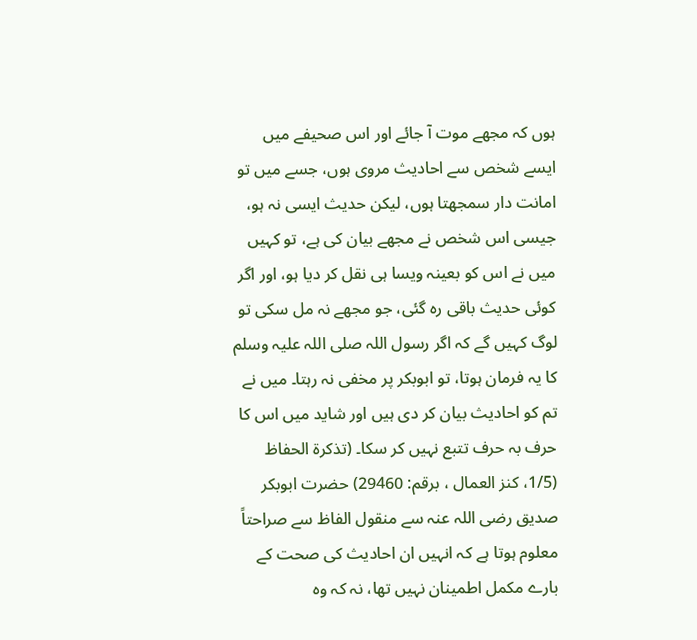ہوں کہ مجھے موت آ جائے اور اس صحیفے میں ایسے شخص سے احادیث مروی ہوں، جسے میں تو امانت دار سمجھتا ہوں، لیکن حدیث ایسی نہ ہو، جیسی اس شخص نے مجھے بیان کی ہے، تو کہیں میں نے اس کو بعینہ ویسا ہی نقل کر دیا ہو، اور اگر کوئی حدیث باقی رہ گئی، جو مجھے نہ مل سکی تو لوگ کہیں گے کہ اگر رسول اللہ صلی اللہ علیہ وسلم کا یہ فرمان ہوتا، تو ابوبکر پر مخفی نہ رہتا۔ میں نے تم کو احادیث بیان کر دی ہیں اور شاید میں اس کا حرف بہ حرف تتبع نہیں کر سکا۔ (تذكرة الحفاظ (1/5، كنز العمال ، برقم: 29460) حضرت ابوبکر صدیق رضی اللہ عنہ سے منقول الفاظ سے صراحتاً معلوم ہوتا ہے کہ انہیں ان احادیث کی صحت کے بارے مکمل اطمینان نہیں تھا، نہ کہ وہ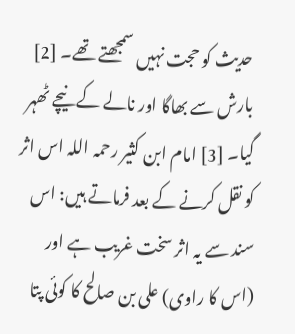حدیث کو حجت نہیں سمجھتے تھے۔ [2] بارش سے بھاگا اور نالے کے نیچے ٹھہر گیا۔ [3] امام ابن کثیر رحمہ اللہ اس اثر کو نقل کرنے کے بعد فرماتے ہیں: اس سند سے یہ اثر سخت غریب ہے اور (اس کا راوی) علی بن صالح کا کوئی پتا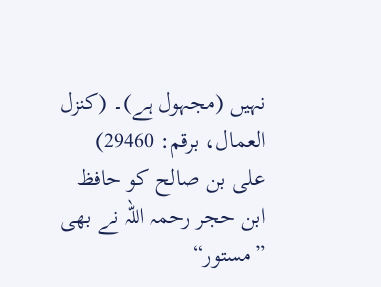نہیں (مجہول ہے)۔ (كنزل العمال، برقم: 29460) علی بن صالح کو حافظ ابن حجر رحمہ اللہ نے بھی ”مستور“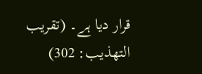قرار دیا ہے۔ (تقريب التهذيب: 302)